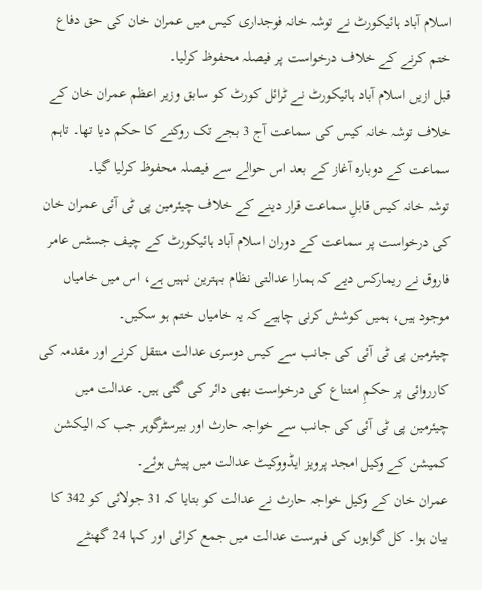اسلام آباد ہائیکورٹ نے توشہ خانہ فوجداری کیس میں عمران خان کی حق دفاع ختم کرنے کے خلاف درخواست پر فیصلہ محفوظ کرلیا۔
قبل ازیں اسلام آباد ہائیکورٹ نے ٹرائل کورٹ کو سابق وزیر اعظم عمران خان کے خلاف توشہ خانہ کیس کی سماعت آج 3 بجے تک روکنے کا حکم دیا تھا۔ تاہم سماعت کے دوبارہ آغاز کے بعد اس حوالے سے فیصلہ محفوظ کرلیا گیا۔
توشہ خانہ کیس قابلِ سماعت قرار دینے کے خلاف چیئرمین پی ٹی آئی عمران خان کی درخواست پر سماعت کے دوران اسلام آباد ہائیکورٹ کے چیف جسٹس عامر فاروق نے ریمارکس دیے کہ ہمارا عدالتی نظام بہترین نہیں ہے، اس میں خامیاں موجود ہیں، ہمیں کوشش کرنی چاہیے کہ یہ خامیاں ختم ہو سکیں۔
چیئرمین پی ٹی آئی کی جانب سے کیس دوسری عدالت منتقل کرنے اور مقدمہ کی کارروائی پر حکمِ امتناع کی درخواست بھی دائر کی گئی ہیں۔ عدالت میں چیئرمین پی ٹی آئی کی جانب سے خواجہ حارث اور بیرسٹرگوہر جب کہ الیکشن کمیشن کے وکیل امجد پرویز ایڈووکیٹ عدالت میں پیش ہوئے۔
عمران خان کے وکیل خواجہ حارث نے عدالت کو بتایا کہ 31 جولائی کو 342 کا بیان ہوا۔ کل گواہوں کی فہرست عدالت میں جمع کرائی اور کہا 24 گھنٹے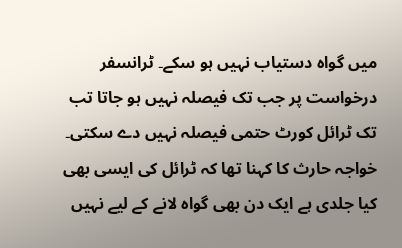میں گواہ دستیاب نہیں ہو سکے۔ ٹرانسفر درخواست پر جب تک فیصلہ نہیں ہو جاتا تب تک ٹرائل کورٹ حتمی فیصلہ نہیں دے سکتی۔
خواجہ حارث کا کہنا تھا کہ ٹرائل کی ایسی بھی کیا جلدی ہے ایک دن بھی گواہ لانے کے لیے نہیں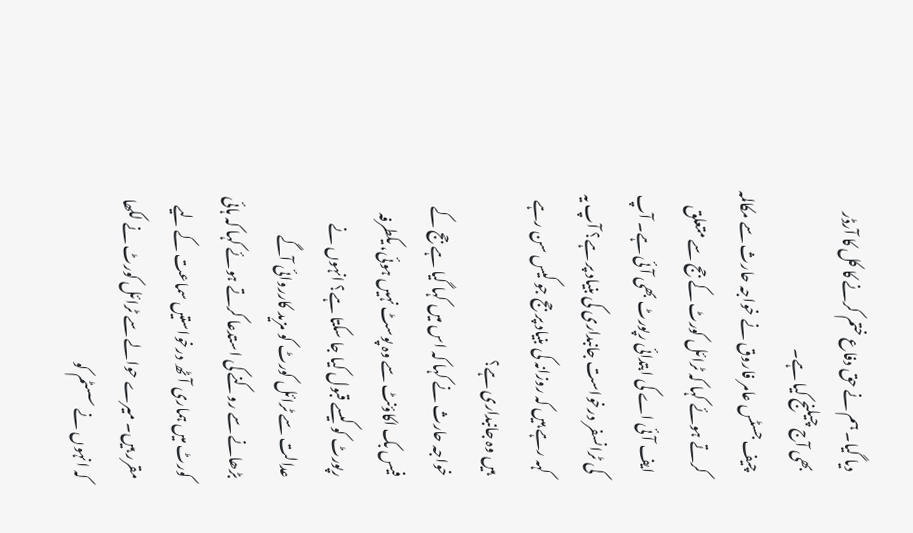دیا گیا۔ ہم نے حق دفاع ختم کرنے کا کل کا آرڈر بھی آج چیلنج کیا ہے۔
چیف جسٹس عامر فاروق نے خواجہ حارث سے مکالمہ کرتے ہوئے کہا کہ ٹرائل کورٹ کے جج سے متعلق ایف آئی اے کی ابتدائی رپورٹ بھی آئی ہے۔ آپ کی ٹرانسفر درخواست جانبداری کی بنیاد پر ہے؟ آپ یہ کہہ رہے ہیں کہ روزانہ کی بنیاد پر جج جو کیس سن رہے ہیں وہ جانبداری ہے؟
خواجہ حارث نے کہا کہ اس میں کہا گیا ہے جج کے فیس بک اکاؤنٹ سے وہ پوسٹ نہیں ہوئی، یکطرفہ رپورٹ کو کیسے قبول کیا جا سکتا ہے؟ انہوں نے عدالت سے ٹرائل کورٹ کو مزید کارروائی آگے بڑھانے سے روکنے کی استدعا کرتے ہوئے کہا کہ ہائی کورٹ میں ہماری آٹھ درخواستیں سماعت کے لیے مقرر ہیں۔ میرے حوالے سے ٹرائل کورٹ نے لکھا کہ انہوں نے سسٹم کو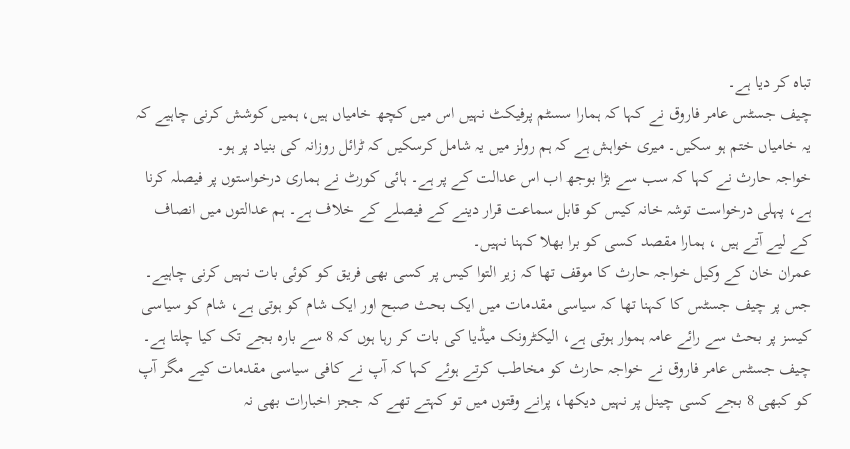تباہ کر دیا ہے۔
چیف جسٹس عامر فاروق نے کہا کہ ہمارا سسٹم پرفیکٹ نہیں اس میں کچھ خامیاں ہیں، ہمیں کوشش کرنی چاہیے کہ یہ خامیاں ختم ہو سکیں۔ میری خواہش ہے کہ ہم رولز میں یہ شامل کرسکیں کہ ٹرائل روزانہ کی بنیاد پر ہو۔
خواجہ حارث نے کہا کہ سب سے بڑا بوجھ اب اس عدالت کے پر ہے۔ ہائی کورٹ نے ہماری درخواستوں پر فیصلہ کرنا ہے، پہلی درخواست توشہ خانہ کیس کو قابل سماعت قرار دینے کے فیصلے کے خلاف ہے۔ ہم عدالتوں میں انصاف کے لیے آتے ہیں ، ہمارا مقصد کسی کو برا بھلا کہنا نہیں۔
عمران خان کے وکیل خواجہ حارث کا موقف تھا کہ زیر التوا کیس پر کسی بھی فریق کو کوئی بات نہیں کرنی چاہیے۔ جس پر چیف جسٹس کا کہنا تھا کہ سیاسی مقدمات میں ایک بحث صبح اور ایک شام کو ہوتی ہے، شام کو سیاسی کیسز پر بحث سے رائے عامہ ہموار ہوتی ہے، الیکٹرونک میڈیا کی بات کر رہا ہوں کہ 8 سے بارہ بجے تک کیا چلتا ہے۔
چیف جسٹس عامر فاروق نے خواجہ حارث کو مخاطب کرتے ہوئے کہا کہ آپ نے کافی سیاسی مقدمات کیے مگر آپ کو کبھی 8 بجے کسی چینل پر نہیں دیکھا، پرانے وقتوں میں تو کہتے تھے کہ ججز اخبارات بھی نہ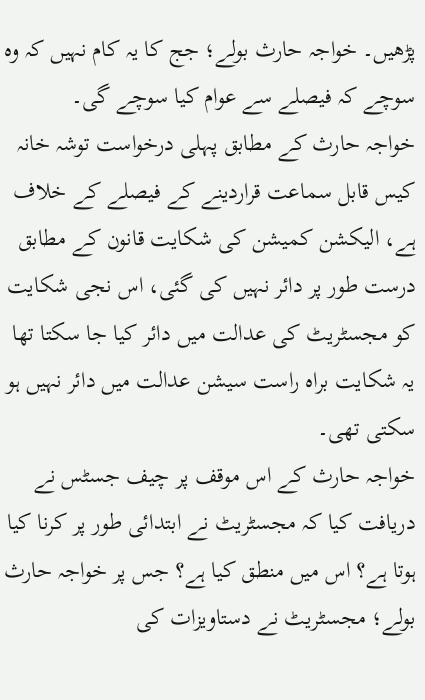پڑھیں۔ خواجہ حارث بولے؛ جج کا یہ کام نہیں کہ وہ سوچے کہ فیصلے سے عوام کیا سوچے گی۔
خواجہ حارث کے مطابق پہلی درخواست توشہ خانہ کیس قابل سماعت قراردینے کے فیصلے کے خلاف ہے، الیکشن کمیشن کی شکایت قانون کے مطابق درست طور پر دائر نہیں کی گئی، اس نجی شکایت کو مجسٹریٹ کی عدالت میں دائر کیا جا سکتا تھا یہ شکایت براہ راست سیشن عدالت میں دائر نہیں ہو سکتی تھی۔
خواجہ حارث کے اس موقف پر چیف جسٹس نے دریافت کیا کہ مجسٹریٹ نے ابتدائی طور پر کرنا کیا ہوتا ہے؟ اس میں منطق کیا ہے؟ جس پر خواجہ حارث بولے؛ مجسٹریٹ نے دستاویزات کی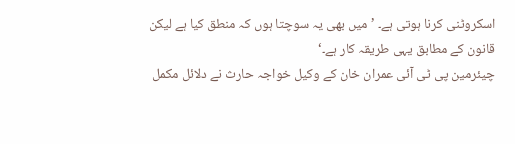اسکروٹنی کرنا ہوتی ہے۔ ’میں بھی یہ سوچتا ہوں کہ منطق کیا ہے لیکن قانون کے مطابق یہی طریقہ کار ہے۔‘
چیئرمین پی ٹی آئی عمران خان کے وکیل خواجہ حارث نے دلائل مکمل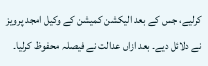کرلیے، جس کے بعد الیکشن کمیشن کے وکیل امجد پرویز نے دلائل دیے۔ بعد ازاں عدالت نے فیصلہ محفوظ کرلیا۔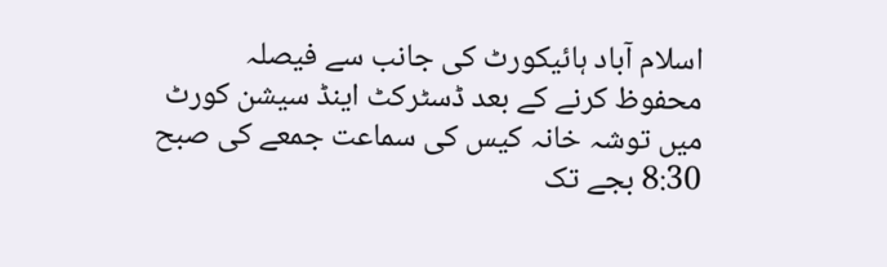اسلام آباد ہائیکورٹ کی جانب سے فیصلہ محفوظ کرنے کے بعد ڈسٹرکٹ اینڈ سیشن کورٹ میں توشہ خانہ کیس کی سماعت جمعے کی صبح 8:30 بجے تک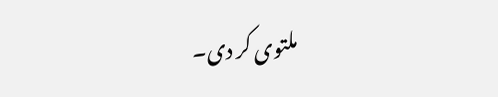ملتوی کر دی۔